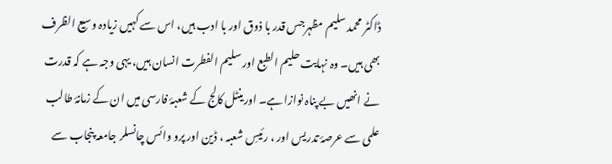ڈاکٹر محمد سلیم مظہرجس قدر با ذوق اور با ادب ہیں، اس سے کہیں زیادہ وسیع الظرف بھی ہیں۔ وہ نہایت حلیم الطبع اور سلیم الفطرت انسان ہیں، یہی وجہ ہے کہ قدرت نے انھیں بے پناہ نوازا ہے۔ اورینٹل کالج کے شعبۂ فارسی میں ان کے زمانۂ طالب علمی سے عرصۂ تدریس اور ، رئیسِ شعبہ ، ڈین اور پرو وائس چانسلر جامعہ پنجاب سے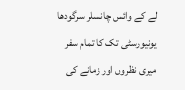لے کے وائس چانسلر سرگودھا یونیورسٹی تک کا تمام سفر میری نظروں اور زمانے کی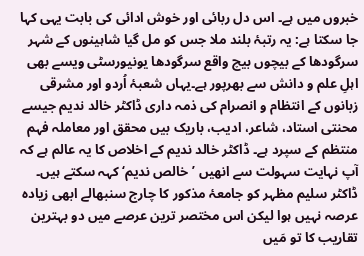خبروں میں ہے۔ اس دل ربائی اور خوش ادائی کی بابت یہی کہا جا سکتا ہے: یہ رتبۂ بلند ملا جس کو مل گیا شاہینوں کے شہر سرگودھا کے بیچوں بیچ واقع سرگودھا یونیورسٹی ویسے بھی اہلِ علم و دانش سے بھرپور ہے۔یہاں شعبۂ اُردو اور مشرقی زبانوں کے انتظام و انصرام کی ذمہ داری ڈاکٹر خالد ندیم جیسے محنتی استاد، شاعر، ادیب، باریک بیں محقق اور معاملہ فہم منتظم کے سپرد ہے۔ ڈاکٹر خالد ندیم کے اخلاص کا یہ عالم ہے کہ آپ نہایت سہولت سے انھیں ’خالص ندیم‘ کہہ سکتے ہیں۔ ڈاکٹر سلیم مظہر کو جامعۂ مذکور کا چارج سنبھالے ابھی زیادہ عرصہ نہیں ہوا لیکن اس مختصر ترین عرصے میں دو بہترین تقاریب کا تو مَیں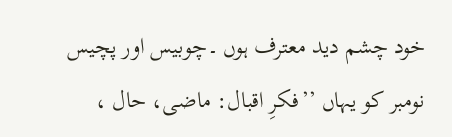خود چشم دید معترف ہوں ۔چوبیس اور پچیس نومبر کو یہاں ’’فکرِ اقبال: ماضی، حال ،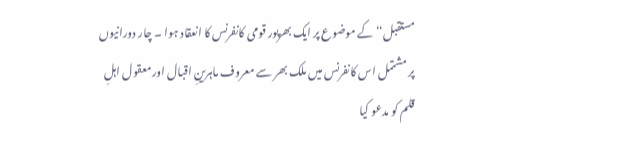مستقبل‘‘ کے موضوع پر ایک بھرپور قومی کانفرنس کا انعقاد ہوا ۔ چار دورانیوں پر مشتمل اس کانفرنس میں ملک بھر سے معروف ماہرینِ اقبال اور معقول اہلِ قلم کو مدعو کیا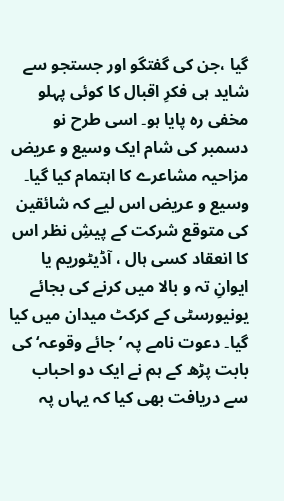گیا ،جن کی گفتگو اور جستجو سے شاید ہی فکرِ اقبال کا کوئی پہلو مخفی رہ پایا ہو۔ اسی طرح نو دسمبر کی شام ایک وسیع و عریض مزاحیہ مشاعرے کا اہتمام کیا گیا۔ وسیع و عریض اس لیے کہ شائقین کی متوقع شرکت کے پیشِ نظر اس کا انعقاد کسی ہال ، آڈیٹوریم یا ایوانِ تہ و بالا میں کرنے کی بجائے یونیورسٹی کے کرکٹ میدان میں کیا گیا۔ دعوت نامے پہ ’جائے وقوعہ‘ کی بابت پڑھ کے ہم نے ایک دو احباب سے دریافت بھی کیا کہ یہاں پہ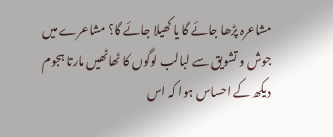مشاعرہ پڑھا جائے گا یا کھیلا جائے گا؟ مشاعرے میں جوش و تشویق سے لبالب لوگوں کا ٹھاٹھیں مارتا ہجوم دیکھ کے احساس ہوا کہ اس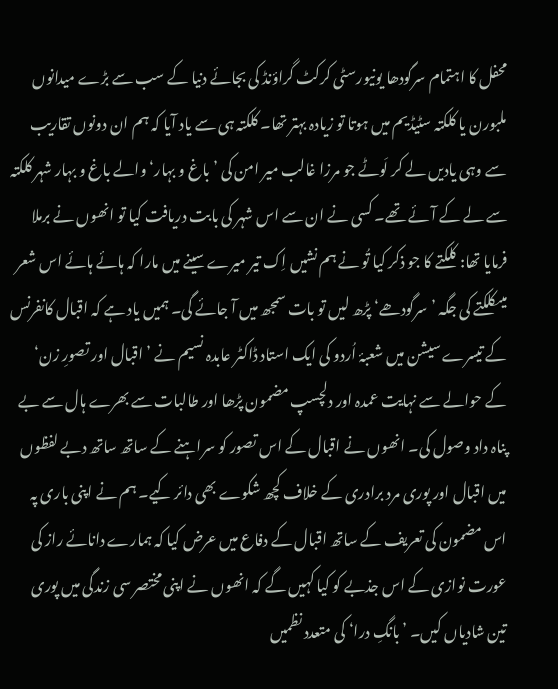محفل کا اہتمام سرگودھا یونیورسٹی کرکٹ گراؤنڈ کی بجائے دنیا کے سب سے بڑے میدانوں ملبورن یا کلکتہ سٹیڈیم میں ہوتا تو زیادہ بہتر تھا۔ کلکتہ ہی سے یاد آیا کہ ہم ان دونوں تقاریب سے وہی یادیں لے کر لَوٹے جو مرزا غالب میر امن کی ’باغ و بہار‘ والے باغ و بہار شہر کلکتہ سے لے کے آئے تھے۔ کسی نے ان سے اس شہر کی بابت دریافت کیا تو انھوں نے برملا فرمایا تھا: کلکتے کا جو ذکر کیا تُو نے ہم نشیں اِک تیر میرے سینے میں مارا کہ ہائے ہائے اس شعر میںکلکتے کی جگہ ’سرگودھے‘ پڑھ لیں تو بات سمجھ میں آ جائے گی۔ ہمیں یاد ہے کہ اقبال کانفرنس کے تیسرے سیشن میں شعبۂ اُردو کی ایک استاد ڈاکٹر عابدہ نسیم نے ’ اقبال اور تصورِ زن‘ کے حوالے سے نہایت عمدہ اور دلچسپ مضمون پڑھا اور طالبات سے بھرے ہال سے بے پناہ داد وصول کی۔ انھوں نے اقبال کے اس تصور کو سراہنے کے ساتھ ساتھ دبے لفظوں میں اقبال اور پوری مرد برادری کے خلاف کچھ شکوے بھی دائر کیے۔ ہم نے اپنی باری پہ اس مضمون کی تعریف کے ساتھ اقبال کے دفاع میں عرض کیا کہ ہمارے دانائے راز کی عورت نوازی کے اس جذبے کو کیا کہیں گے کہ انھوں نے اپنی مختصر سی زندگی میں پوری تین شادیاں کیں۔ ’بانگِ درا‘ کی متعدد نظمیں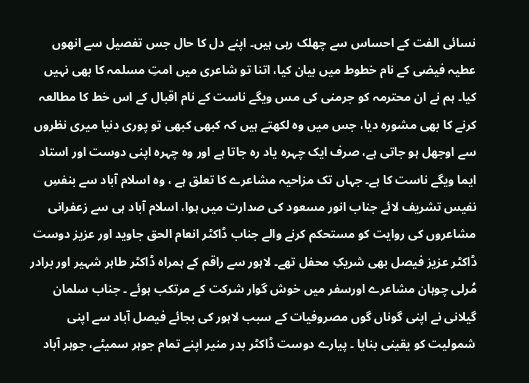نسائی الفت کے احساس سے چھلک رہی ہیں۔ اپنے دل کا حال جس تفصیل سے انھوں عطیہ فیضی کے نام خطوط میں بیان کیا، اتنا تو شاعری میں امتِ مسلمہ کا بھی نہیں کیا۔ ہم نے ان محترمہ کو جرمنی کی مس ویگے ناست کے نام اقبال کے اس خط کا مطالعہ کرنے کا بھی مشورہ دیا، جس میں وہ لکھتے ہیں کہ کبھی کبھی تو پوری دنیا میری نظروں سے اوجھل ہو جاتی ہے، صرف ایک چہرہ یاد رہ جاتا ہے اور وہ چہرہ اپنی دوست اور استاد ایما ویگے ناست کا ہے۔ جہاں تک مزاحیہ مشاعرے کا تعلق ہے ، وہ اسلام آباد سے بنفسِ نفیس تشریف لائے جناب انور مسعود کی صدارت میں ہوا، اسلام آباد ہی سے زعفرانی مشاعروں کی روایت کو مستحکم کرنے والے جناب ڈاکٹر انعام الحق جاوید اور عزیز دوست ڈاکٹر عزیز فیصل بھی شریکِ محفل تھے۔ لاہور سے راقم کے ہمراہ ڈاکٹر طاہر شہیر اور برادر مُرلی چوہان مشاعرے اورسفر میں خوش گوار شرکت کے مرتکب ہوئے ۔ جناب سلمان گیلانی نے اپنی گوناں گوں مصروفیات کے سبب لاہور کی بجائے فیصل آباد سے اپنی شمولیت کو یقینی بنایا ۔ پیارے دوست ڈاکٹر بدر منیر اپنے تمام جوہر سمیٹے، جوہر آباد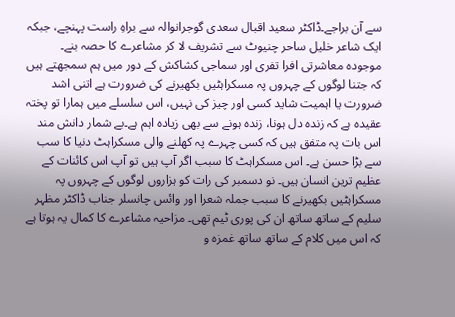سے آن براجے۔ڈاکٹر سعید اقبال سعدی گوجرانوالہ سے براہِ راست پہنچے، جبکہ ایک شاعر خلیل ساحر چنیوٹ سے تشریف لا کر مشاعرے کا حصہ بنے۔ موجودہ معاشرتی افرا تفری اور سماجی کشاکش کے دور میں ہم سمجھتے ہیں کہ جتنا لوگوں کے چہروں پہ مسکراہٹیں بکھیرنے کی ضرورت ہے اتنی اشد ضرورت یا اہمیت شاید کسی اور چیز کی نہیں، اس سلسلے میں ہمارا تو پختہ عقیدہ ہے کہ زندہ دل ہونا، زندہ ہونے سے بھی زیادہ اہم ہے۔بے شمار دانش مند اس بات پہ متفق ہیں کہ کسی چہرے پہ کھلنے والی مسکراہٹ دنیا کا سب سے بڑا حسن ہے۔ اس مسکراہٹ کا سبب اگر آپ ہیں تو آپ اس کائنات کے عظیم ترین انسان ہیں۔ نو دسمبر کی رات کو ہزاروں لوگوں کے چہروں پہ مسکراہٹیں بکھیرنے کا سبب جملہ شعرا اور وائس چانسلر جناب ڈاکٹر مظہر سلیم کے ساتھ ساتھ ان کی پوری ٹیم تھی۔ مزاحیہ مشاعرے کا کمال یہ ہوتا ہے کہ اس میں کلام کے ساتھ ساتھ غمزہ و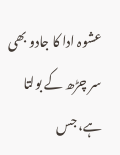عشوہ ادا کا جادو بھی سر چڑھ کے بولتا ہے، جس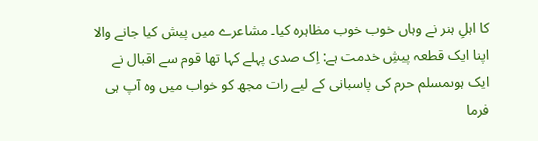کا اہلِ ہنر نے وہاں خوب خوب مظاہرہ کیا۔ مشاعرے میں پیش کیا جانے والا اپنا ایک قطعہ پیشِ خدمت ہے: اِک صدی پہلے کہا تھا قوم سے اقبال نے ایک ہوںمسلم حرم کی پاسبانی کے لیے رات مجھ کو خواب میں وہ آپ ہی فرما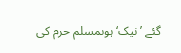گئے ’نیک‘ ہوںمسلم حرم کی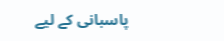پاسبانی کے لیے